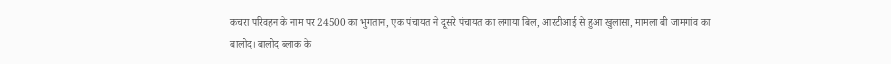कचरा परिवहन के नाम पर 24500 का भुगतान, एक पंचायत ने दूसरे पंचायत का लगाया बिल, आरटीआई से हुआ खुलासा, मामला बी जामगांव का
बालोद। बालोद ब्लाक के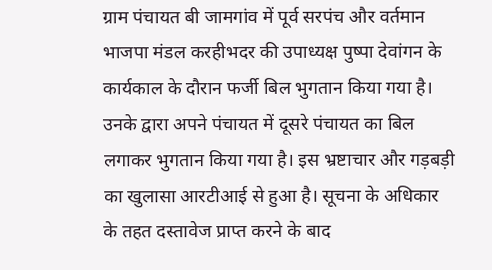ग्राम पंचायत बी जामगांव में पूर्व सरपंच और वर्तमान भाजपा मंडल करहीभदर की उपाध्यक्ष पुष्पा देवांगन के कार्यकाल के दौरान फर्जी बिल भुगतान किया गया है। उनके द्वारा अपने पंचायत में दूसरे पंचायत का बिल लगाकर भुगतान किया गया है। इस भ्रष्टाचार और गड़बड़ी का खुलासा आरटीआई से हुआ है। सूचना के अधिकार के तहत दस्तावेज प्राप्त करने के बाद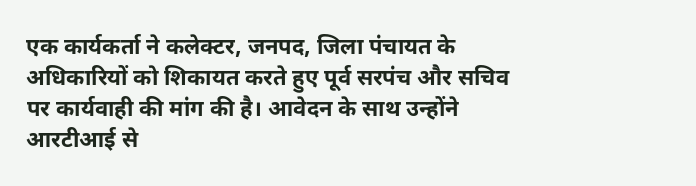एक कार्यकर्ता ने कलेक्टर, जनपद, जिला पंचायत के अधिकारियों को शिकायत करते हुए पूर्व सरपंच और सचिव पर कार्यवाही की मांग की है। आवेदन के साथ उन्होंने आरटीआई से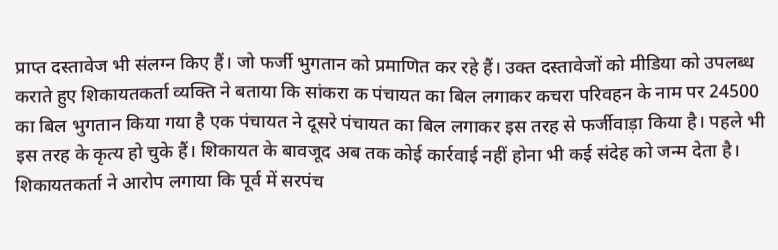प्राप्त दस्तावेज भी संलग्न किए हैं। जो फर्जी भुगतान को प्रमाणित कर रहे हैं। उक्त दस्तावेजों को मीडिया को उपलब्ध कराते हुए शिकायतकर्ता व्यक्ति ने बताया कि सांकरा क पंचायत का बिल लगाकर कचरा परिवहन के नाम पर 24500 का बिल भुगतान किया गया है एक पंचायत ने दूसरे पंचायत का बिल लगाकर इस तरह से फर्जीवाड़ा किया है। पहले भी इस तरह के कृत्य हो चुके हैं। शिकायत के बावजूद अब तक कोई कार्रवाई नहीं होना भी कई संदेह को जन्म देता है। शिकायतकर्ता ने आरोप लगाया कि पूर्व में सरपंच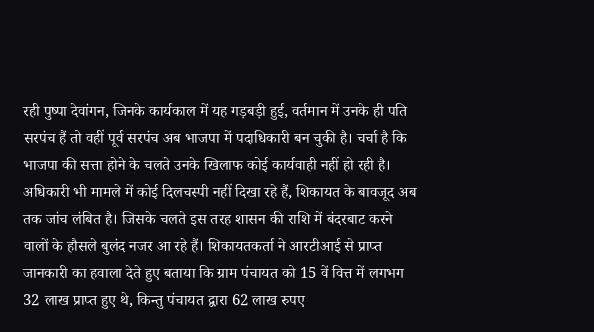रही पुष्पा देवांगन, जिनके कार्यकाल में यह गड़बड़ी हुई, वर्तमान में उनके ही पति सरपंच हैं तो वहीं पूर्व सरपंच अब भाजपा में पदाधिकारी बन चुकी है। चर्चा है कि भाजपा की सत्ता होने के चलते उनके खिलाफ कोई कार्यवाही नहीं हो रही है। अधिकारी भी मामले में कोई दिलचस्पी नहीं दिखा रहे हैं, शिकायत के बावजूद अब तक जांच लंबित है। जिसके चलते इस तरह शासन की राशि में बंदरबाट करने वालों के हौसले बुलंद नजर आ रहे हैं। शिकायतकर्ता ने आरटीआई से प्राप्त जानकारी का हवाला देते हुए बताया कि ग्राम पंचायत को 15 वें वित्त में लगभग 32 लाख प्राप्त हुए थे, किन्तु पंचायत द्वारा 62 लाख रुपए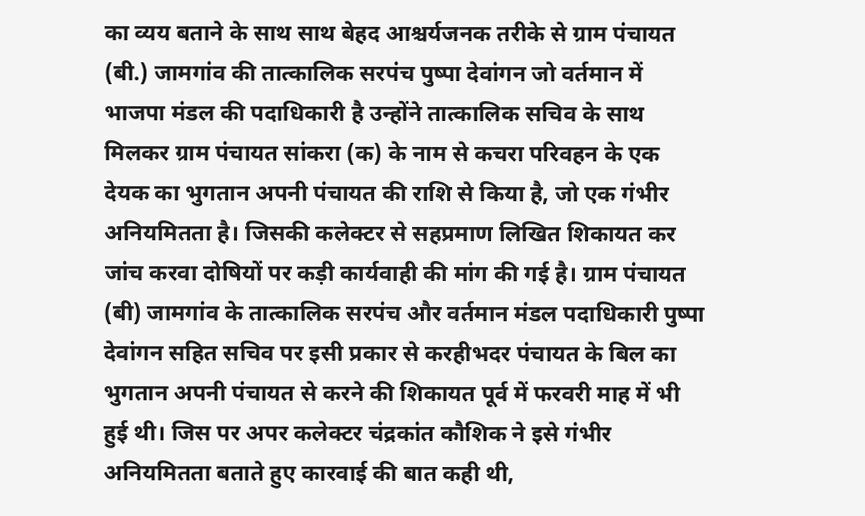का व्यय बताने के साथ साथ बेहद आश्चर्यजनक तरीके से ग्राम पंचायत (बी.) जामगांव की तात्कालिक सरपंच पुष्पा देवांगन जो वर्तमान में भाजपा मंडल की पदाधिकारी है उन्होंने तात्कालिक सचिव के साथ मिलकर ग्राम पंचायत सांकरा (क) के नाम से कचरा परिवहन के एक देयक का भुगतान अपनी पंचायत की राशि से किया है, जो एक गंभीर अनियमितता है। जिसकी कलेक्टर से सहप्रमाण लिखित शिकायत कर जांच करवा दोषियों पर कड़ी कार्यवाही की मांग की गई है। ग्राम पंचायत (बी) जामगांव के तात्कालिक सरपंच और वर्तमान मंडल पदाधिकारी पुष्पा देवांगन सहित सचिव पर इसी प्रकार से करहीभदर पंचायत के बिल का भुगतान अपनी पंचायत से करने की शिकायत पूर्व में फरवरी माह में भी हुई थी। जिस पर अपर कलेक्टर चंद्रकांत कौशिक ने इसे गंभीर अनियमितता बताते हुए कारवाई की बात कही थी,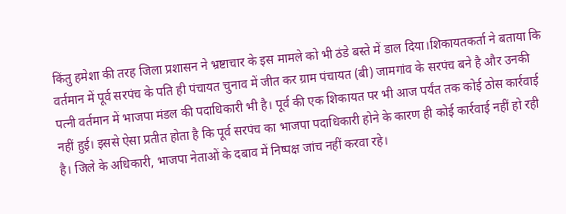किंतु हमेशा की तरह जिला प्रशासन ने भ्रष्टाचार के इस मामले को भी ठंडे बस्ते में डाल दिया।शिकायतकर्ता ने बताया कि वर्तमान में पूर्व सरपंच के पति ही पंचायत चुनाव में जीत कर ग्राम पंचायत (बी) जामगांव के सरपंच बने है और उनकी पत्नी वर्तमान में भाजपा मंडल की पदाधिकारी भी है। पूर्व की एक शिकायत पर भी आज पर्यंत तक कोई ठोस कार्रवाई नहीं हुई। इससे ऐसा प्रतीत होता है कि पूर्व सरपंच का भाजपा पदाधिकारी होने के कारण ही कोई कार्रवाई नहीं हो रही है। जिले के अधिकारी, भाजपा नेताओं के दबाव में निष्पक्ष जांच नहीं करवा रहे।